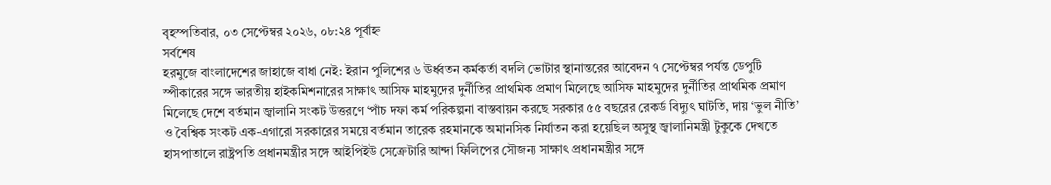বৃহস্পতিবার, ০৩ সেপ্টেম্বর ২০২৬, ০৮:২৪ পূর্বাহ্ন
সর্বশেষ
হরমুজে বাংলাদেশের জাহাজে বাধা নেই: ইরান পুলিশের ৬ ঊর্ধ্বতন কর্মকর্তা বদলি ভোটার স্থানান্তরের আবেদন ৭ সেপ্টেম্বর পর্যন্ত ডেপুটি স্পীকারের সঙ্গে ভারতীয় হাইকমিশনারের সাক্ষাৎ আসিফ মাহমুদের দুর্নীতির প্রাথমিক প্রমাণ মিলেছে আসিফ মাহমুদের দুর্নীতির প্রাথমিক প্রমাণ মিলেছে দেশে বর্তমান জ্বালানি সংকট উত্তরণে ‘পাঁচ দফা কর্ম পরিকল্পনা বাস্তবায়ন করছে সরকার ৫৫ বছরের রেকর্ড বিদ্যুৎ ঘাটতি, দায় ‘ভুল নীতি’ ও বৈশ্বিক সংকট এক-এগারো সরকারের সময়ে বর্তমান তারেক রহমানকে অমানসিক নির্যাতন করা হয়েছিল অসুস্থ জ্বালানিমন্ত্রী টুকুকে দেখতে হাসপাতালে রাষ্ট্রপতি প্রধানমন্ত্রীর সঙ্গে আইপিইউ সেক্রেটারি আন্দা ফিলিপের সৌজন্য সাক্ষাৎ প্রধানমন্ত্রীর সঙ্গে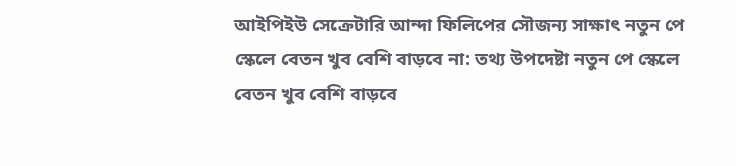আইপিইউ সেক্রেটারি আন্দা ফিলিপের সৌজন্য সাক্ষাৎ নতুন পে স্কেলে বেতন খুব বেশি বাড়বে না: তথ্য উপদেষ্টা নতুন পে স্কেলে বেতন খুব বেশি বাড়বে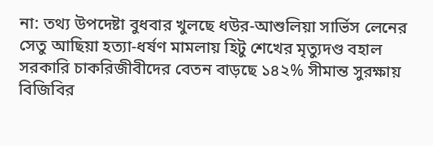না: তথ্য উপদেষ্টা বুধবার খুলছে ধউর-আশুলিয়া সার্ভিস লেনের সেতু আছিয়া হত্যা-ধর্ষণ মামলায় হিটু শেখের মৃত্যুদণ্ড বহাল সরকারি চাকরিজীবীদের বেতন বাড়ছে ১৪২% সীমান্ত সুরক্ষায় বিজিবির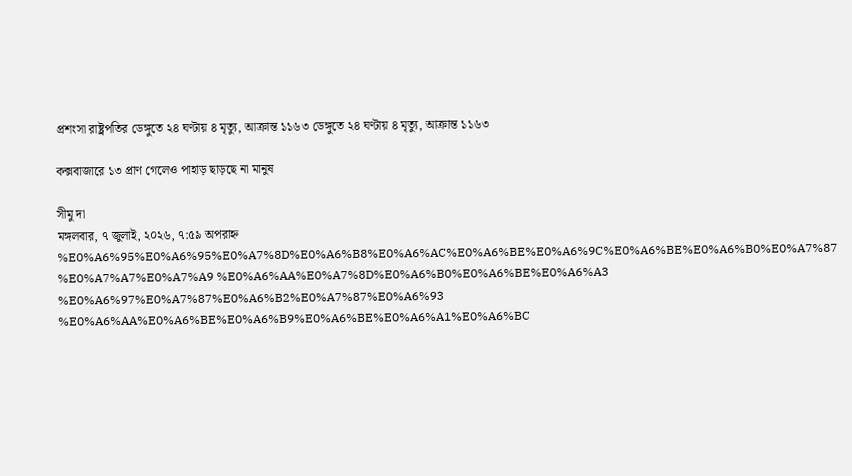প্রশংসা রাষ্ট্রপতির ডেঙ্গুতে ২৪ ঘণ্টায় ৪ মৃত্যু, আক্রান্ত ১১৬৩ ডেঙ্গুতে ২৪ ঘণ্টায় ৪ মৃত্যু, আক্রান্ত ১১৬৩

কক্সবাজারে ১৩ প্রাণ গেলেও পাহাড় ছাড়ছে না মানুষ

সীমু দা
মঙ্গলবার, ৭ জুলাই, ২০২৬, ৭:৫৯ অপরাহ্ন
%E0%A6%95%E0%A6%95%E0%A7%8D%E0%A6%B8%E0%A6%AC%E0%A6%BE%E0%A6%9C%E0%A6%BE%E0%A6%B0%E0%A7%87 %E0%A7%A7%E0%A7%A9 %E0%A6%AA%E0%A7%8D%E0%A6%B0%E0%A6%BE%E0%A6%A3 %E0%A6%97%E0%A7%87%E0%A6%B2%E0%A7%87%E0%A6%93 %E0%A6%AA%E0%A6%BE%E0%A6%B9%E0%A6%BE%E0%A6%A1%E0%A6%BC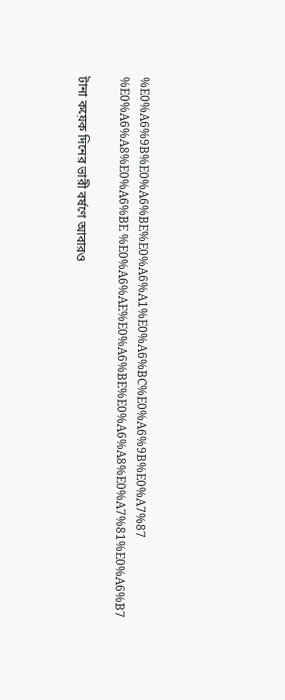%E0%A6%9B%E0%A6%BE%E0%A6%A1%E0%A6%BC%E0%A6%9B%E0%A7%87 %E0%A6%A8%E0%A6%BE %E0%A6%AE%E0%A6%BE%E0%A6%A8%E0%A7%81%E0%A6%B7

টানা কয়েক দিনের ভারী বর্ষণে আবারও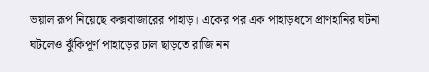ভয়াল রূপ নিয়েছে কক্সবাজারের পাহাড়। একের পর এক পাহাড়ধসে প্রাণহানির ঘটনা ঘটলেও ঝুঁকিপূর্ণ পাহাড়ের ঢাল ছাড়তে রাজি নন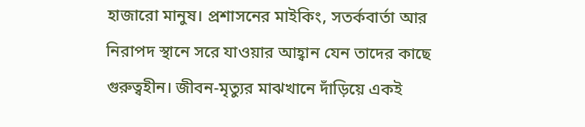হাজারো মানুষ। প্রশাসনের মাইকিং, সতর্কবার্তা আর নিরাপদ স্থানে সরে যাওয়ার আহ্বান যেন তাদের কাছে গুরুত্বহীন। জীবন-মৃত্যুর মাঝখানে দাঁড়িয়ে একই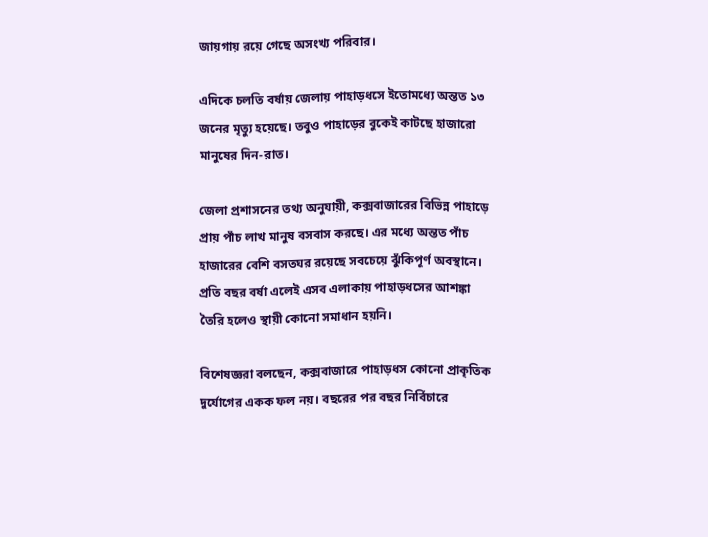জায়গায় রয়ে গেছে অসংখ্য পরিবার।

এদিকে চলতি বর্ষায় জেলায় পাহাড়ধসে ইতোমধ্যে অন্তত ১৩ জনের মৃত্যু হয়েছে। তবুও পাহাড়ের বুকেই কাটছে হাজারো মানুষের দিন-রাত।

জেলা প্রশাসনের তথ্য অনুযায়ী, কক্সবাজারের বিভিন্ন পাহাড়ে প্রায় পাঁচ লাখ মানুষ বসবাস করছে। এর মধ্যে অন্তত পাঁচ হাজারের বেশি বসতঘর রয়েছে সবচেয়ে ঝুঁকিপূর্ণ অবস্থানে। প্রতি বছর বর্ষা এলেই এসব এলাকায় পাহাড়ধসের আশঙ্কা তৈরি হলেও স্থায়ী কোনো সমাধান হয়নি।

বিশেষজ্ঞরা বলছেন, কক্সবাজারে পাহাড়ধস কোনো প্রাকৃতিক দুর্যোগের একক ফল নয়। বছরের পর বছর নির্বিচারে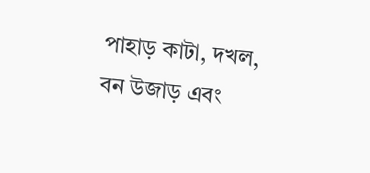পাহাড় কাটা, দখল, বন উজাড় এবং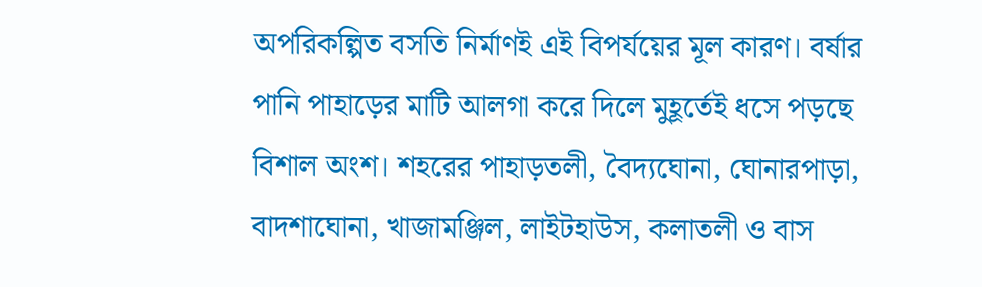অপরিকল্পিত বসতি নির্মাণই এই বিপর্যয়ের মূল কারণ। বর্ষার পানি পাহাড়ের মাটি আলগা করে দিলে মুহূর্তেই ধসে পড়ছে বিশাল অংশ। শহরের পাহাড়তলী, বৈদ্যঘোনা, ঘোনারপাড়া, বাদশাঘোনা, খাজামঞ্জিল, লাইটহাউস, কলাতলী ও বাস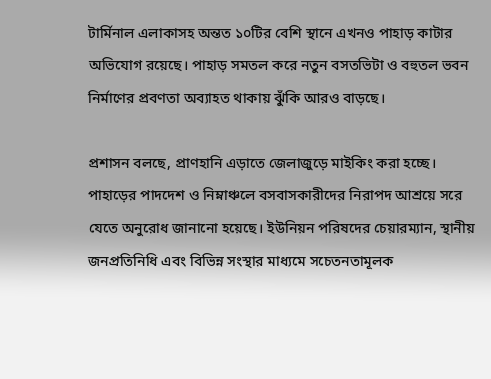টার্মিনাল এলাকাসহ অন্তত ১০টির বেশি স্থানে এখনও পাহাড় কাটার অভিযোগ রয়েছে। পাহাড় সমতল করে নতুন বসতভিটা ও বহুতল ভবন নির্মাণের প্রবণতা অব্যাহত থাকায় ঝুঁকি আরও বাড়ছে।

প্রশাসন বলছে, প্রাণহানি এড়াতে জেলাজুড়ে মাইকিং করা হচ্ছে। পাহাড়ের পাদদেশ ও নিম্নাঞ্চলে বসবাসকারীদের নিরাপদ আশ্রয়ে সরে যেতে অনুরোধ জানানো হয়েছে। ইউনিয়ন পরিষদের চেয়ারম্যান, স্থানীয় জনপ্রতিনিধি এবং বিভিন্ন সংস্থার মাধ্যমে সচেতনতামূলক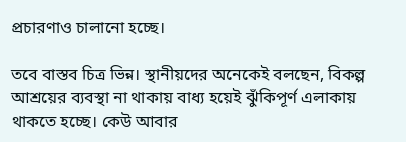প্রচারণাও চালানো হচ্ছে।

তবে বাস্তব চিত্র ভিন্ন। স্থানীয়দের অনেকেই বলছেন, বিকল্প আশ্রয়ের ব্যবস্থা না থাকায় বাধ্য হয়েই ঝুঁকিপূর্ণ এলাকায় থাকতে হচ্ছে। কেউ আবার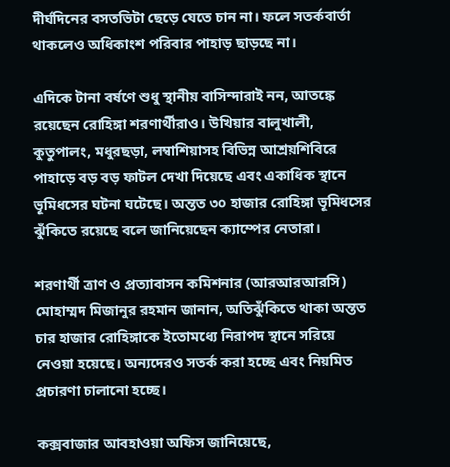দীর্ঘদিনের বসতভিটা ছেড়ে যেতে চান না। ফলে সতর্কবার্তা থাকলেও অধিকাংশ পরিবার পাহাড় ছাড়ছে না।

এদিকে টানা বর্ষণে শুধু স্থানীয় বাসিন্দারাই নন, আতঙ্কে রয়েছেন রোহিঙ্গা শরণার্থীরাও। উখিয়ার বালুখালী, কুতুপালং, মধুরছড়া, লম্বাশিয়াসহ বিভিন্ন আশ্রয়শিবিরে পাহাড়ে বড় বড় ফাটল দেখা দিয়েছে এবং একাধিক স্থানে ভূমিধসের ঘটনা ঘটেছে। অন্তত ৩০ হাজার রোহিঙ্গা ভূমিধসের ঝুঁকিতে রয়েছে বলে জানিয়েছেন ক্যাম্পের নেতারা।

শরণার্থী ত্রাণ ও প্রত্যাবাসন কমিশনার (আরআরআরসি) মোহাম্মদ মিজানুর রহমান জানান, অতিঝুঁকিতে থাকা অন্তত চার হাজার রোহিঙ্গাকে ইতোমধ্যে নিরাপদ স্থানে সরিয়ে নেওয়া হয়েছে। অন্যদেরও সতর্ক করা হচ্ছে এবং নিয়মিত প্রচারণা চালানো হচ্ছে।

কক্সবাজার আবহাওয়া অফিস জানিয়েছে,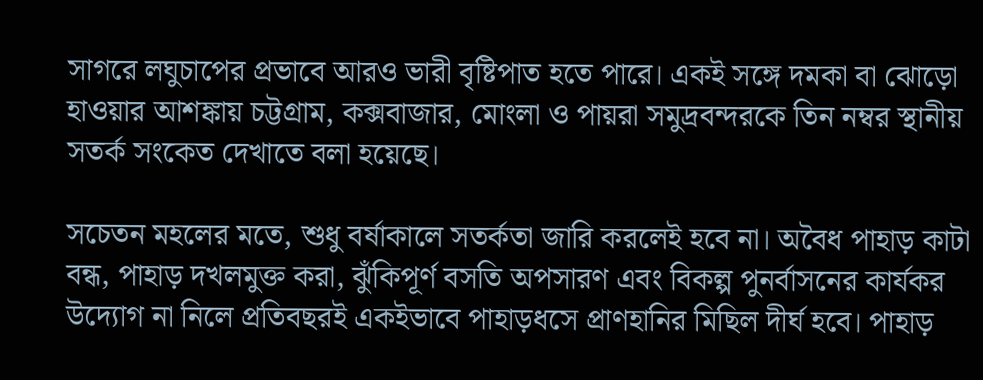সাগরে লঘুচাপের প্রভাবে আরও ভারী বৃষ্টিপাত হতে পারে। একই সঙ্গে দমকা বা ঝোড়ো হাওয়ার আশঙ্কায় চট্টগ্রাম, কক্সবাজার, মোংলা ও পায়রা সমুদ্রবন্দরকে তিন নম্বর স্থানীয় সতর্ক সংকেত দেখাতে বলা হয়েছে।

সচেতন মহলের মতে, শুধু বর্ষাকালে সতর্কতা জারি করলেই হবে না। অবৈধ পাহাড় কাটা বন্ধ, পাহাড় দখলমুক্ত করা, ঝুঁকিপূর্ণ বসতি অপসারণ এবং বিকল্প পুনর্বাসনের কার্যকর উদ্যোগ না নিলে প্রতিবছরই একইভাবে পাহাড়ধসে প্রাণহানির মিছিল দীর্ঘ হবে। পাহাড়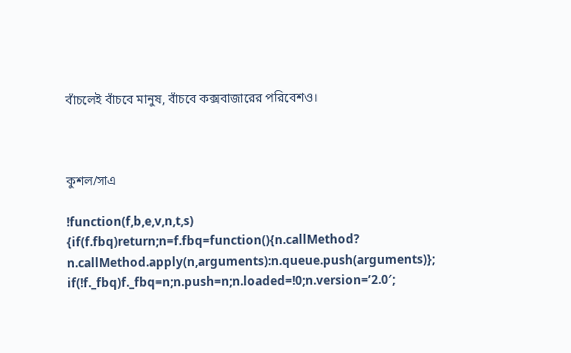বাঁচলেই বাঁচবে মানুষ, বাঁচবে কক্সবাজারের পরিবেশও।



কুশল/সাএ

!function(f,b,e,v,n,t,s)
{if(f.fbq)return;n=f.fbq=function(){n.callMethod?
n.callMethod.apply(n,arguments):n.queue.push(arguments)};
if(!f._fbq)f._fbq=n;n.push=n;n.loaded=!0;n.version=’2.0′;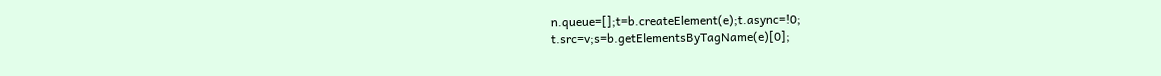n.queue=[];t=b.createElement(e);t.async=!0;
t.src=v;s=b.getElementsByTagName(e)[0];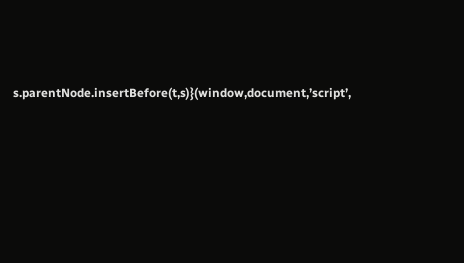s.parentNode.insertBefore(t,s)}(window,document,’script’,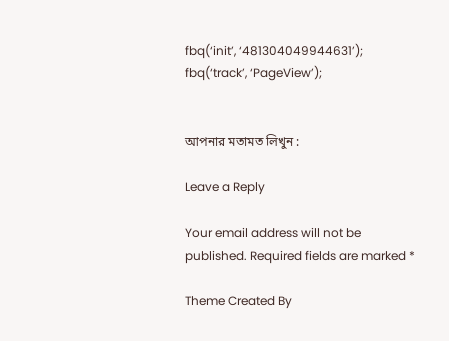fbq(‘init’, ‘481304049944631’);
fbq(‘track’, ‘PageView’);


আপনার মতামত লিখুন :

Leave a Reply

Your email address will not be published. Required fields are marked *

Theme Created By